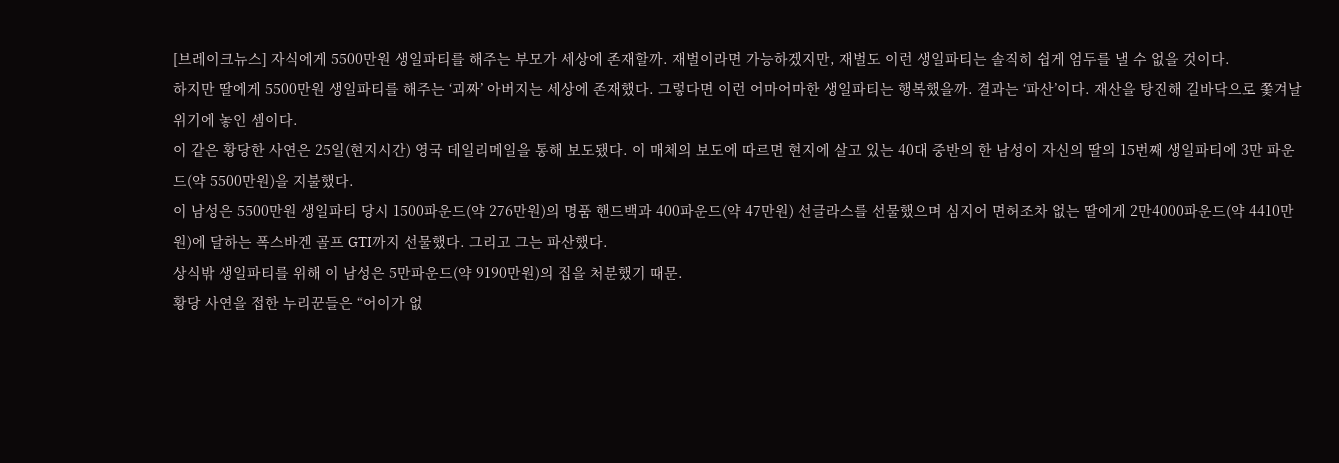[브레이크뉴스] 자식에게 5500만원 생일파티를 해주는 부모가 세상에 존재할까. 재벌이라면 가능하겠지만, 재벌도 이런 생일파티는 솔직히 쉽게 엄두를 낼 수 없을 것이다.
하지만 딸에게 5500만원 생일파티를 해주는 ‘괴짜’ 아버지는 세상에 존재했다. 그렇다면 이런 어마어마한 생일파티는 행복했을까. 결과는 ‘파산’이다. 재산을 탕진해 길바닥으로 쫓겨날 위기에 놓인 셈이다.
이 같은 황당한 사연은 25일(현지시간) 영국 데일리메일을 통해 보도됐다. 이 매체의 보도에 따르면 현지에 살고 있는 40대 중반의 한 남성이 자신의 딸의 15번째 생일파티에 3만 파운드(약 5500만원)을 지불했다.
이 남성은 5500만원 생일파티 당시 1500파운드(약 276만원)의 명품 핸드백과 400파운드(약 47만원) 선글라스를 선물했으며 심지어 면허조차 없는 딸에게 2만4000파운드(약 4410만원)에 달하는 폭스바겐 골프 GTI까지 선물했다. 그리고 그는 파산했다.
상식밖 생일파티를 위해 이 남성은 5만파운드(약 9190만원)의 집을 처분했기 때문.
황당 사연을 접한 누리꾼들은 “어이가 없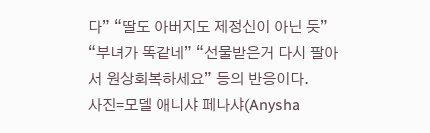다” “딸도 아버지도 제정신이 아닌 듯” “부녀가 똑같네” “선물받은거 다시 팔아서 원상회복하세요” 등의 반응이다.
사진=모델 애니샤 페나샤(Anysha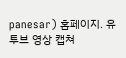panesar) 홈페이지. 유투브 영상 캡쳐